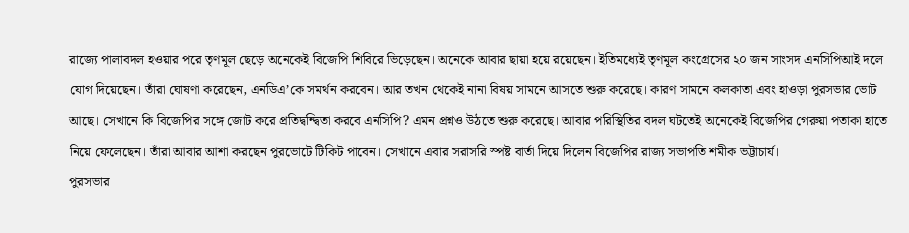রাজ্যে পালাবদল হওয়ার পরে তৃণমূল ছেড়ে অনেকেই বিজেপি শিবিরে ভিড়েছেন। অনেকে আবার ছায়া হয়ে রয়েছেন। ইতিমধ্যেই তৃণমূল কংগ্রেসের ২০ জন সাংসদ এনসিপিআই দলে যোগ দিয়েছেন। তাঁরা ঘোষণা করেছেন, এনডিএ’কে সমর্থন করবেন। আর তখন থেকেই নানা বিষয় সামনে আসতে শুরু করেছে। কারণ সামনে কলকাতা এবং হাওড়া পুরসভার ভোট আছে। সেখানে কি বিজেপির সঙ্গে জোট করে প্রতিদ্বন্দ্বিতা করবে এনসিপি? এমন প্রশ্নও উঠতে শুরু করেছে। আবার পরিস্থিতির বদল ঘটতেই অনেকেই বিজেপির গেরুয়া পতাকা হাতে নিয়ে ফেলেছেন। তাঁরা আবার আশা করছেন পুরভোটে টিকিট পাবেন। সেখানে এবার সরাসরি স্পষ্ট বার্তা দিয়ে দিলেন বিজেপির রাজ্য সভাপতি শমীক ভট্টাচার্য।
পুরসভার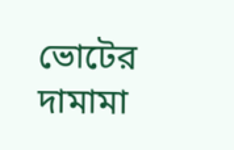ভোটের দামামা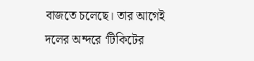বাজতে চলেছে। তার আগেই দলের অন্দরে ‘টিকিটের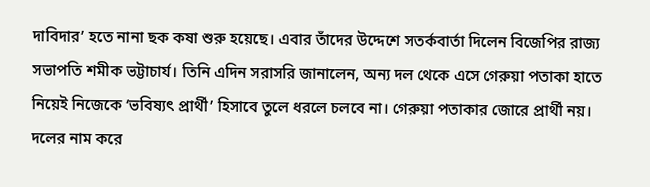দাবিদার’ হতে নানা ছক কষা শুরু হয়েছে। এবার তাঁদের উদ্দেশে সতর্কবার্তা দিলেন বিজেপির রাজ্য সভাপতি শমীক ভট্টাচার্য। তিনি এদিন সরাসরি জানালেন, অন্য দল থেকে এসে গেরুয়া পতাকা হাতে নিয়েই নিজেকে ‘ভবিষ্যৎ প্রার্থী’ হিসাবে তুলে ধরলে চলবে না। গেরুয়া পতাকার জোরে প্রার্থী নয়। দলের নাম করে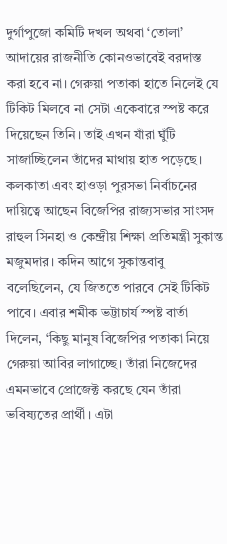দুর্গাপুজো কমিটি দখল অথবা ‘তোলা’ আদায়ের রাজনীতি কোনওভাবেই বরদাস্ত করা হবে না। গেরুয়া পতাকা হাতে নিলেই যে টিকিট মিলবে না সেটা একেবারে স্পষ্ট করে দিয়েছেন তিনি। তাই এখন যাঁরা ঘুঁটি সাজাচ্ছিলেন তাঁদের মাথায় হাত পড়েছে।
কলকাতা এবং হাওড়া পুরসভা নির্বাচনের দায়িত্বে আছেন বিজেপির রাজ্যসভার সাংসদ রাহুল সিনহা ও কেন্দ্রীয় শিক্ষা প্রতিমন্ত্রী সুকান্ত মজুমদার। কদিন আগে সুকান্তবাবু বলেছিলেন, যে জিততে পারবে সেই টিকিট পাবে। এবার শমীক ভট্টাচার্য স্পষ্ট বার্তা দিলেন, ‘কিছু মানুষ বিজেপির পতাকা নিয়ে গেরুয়া আবির লাগাচ্ছে। তাঁরা নিজেদের এমনভাবে প্রোজেক্ট করছে যেন তাঁরা ভবিষ্যতের প্রার্থী। এটা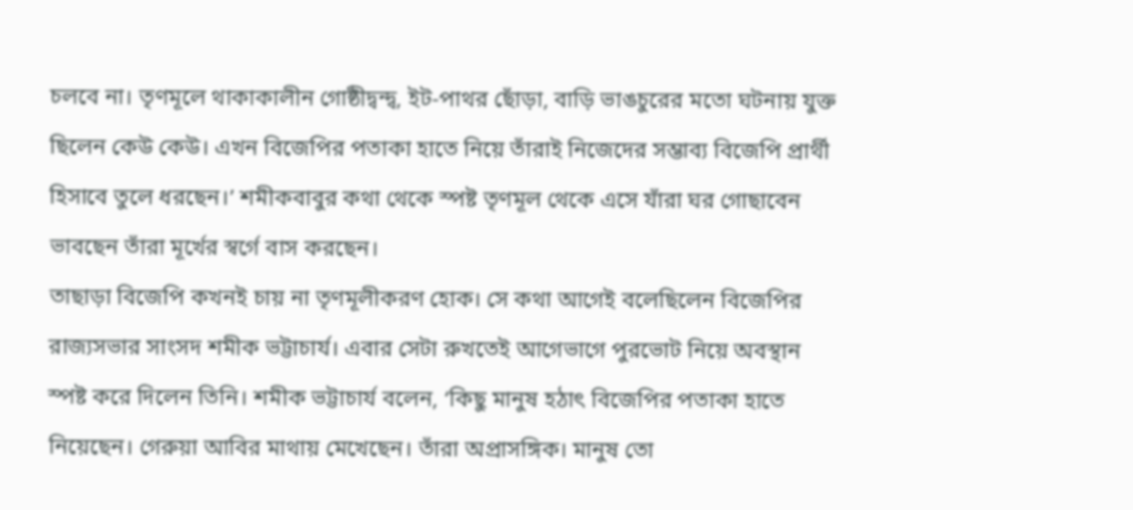চলবে না। তৃণমূলে থাকাকালীন গোষ্ঠীদ্বন্দ্ব, ইট-পাথর ছোঁড়া, বাড়ি ভাঙচুরের মতো ঘটনায় যুক্ত ছিলেন কেউ কেউ। এখন বিজেপির পতাকা হাতে নিয়ে তাঁরাই নিজেদের সম্ভাব্য বিজেপি প্রার্থী হিসাবে তুলে ধরছেন।’ শমীকবাবুর কথা থেকে স্পষ্ট তৃণমূল থেকে এসে যাঁরা ঘর গোছাবেন ভাবছেন তাঁরা মূর্খের স্বর্গে বাস করছেন।
তাছাড়া বিজেপি কখনই চায় না তৃণমূলীকরণ হোক। সে কথা আগেই বলেছিলেন বিজেপির রাজ্যসভার সাংসদ শমীক ভট্টাচার্য। এবার সেটা রুখতেই আগেভাগে পুরভোট নিয়ে অবস্থান স্পষ্ট করে দিলেন তিনি। শমীক ভট্টাচার্য বলেন, ‘কিছু মানুষ হঠাৎ বিজেপির পতাকা হাতে নিয়েছেন। গেরুয়া আবির মাথায় মেখেছেন। তাঁরা অপ্রাসঙ্গিক। মানুষ তো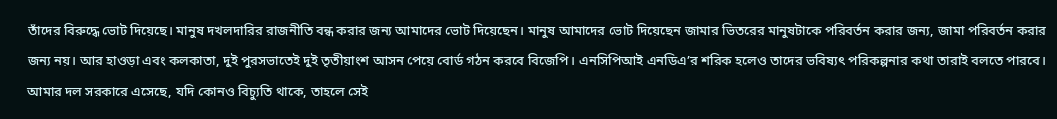তাঁদের বিরুদ্ধে ভোট দিয়েছে। মানুষ দখলদারির রাজনীতি বন্ধ করার জন্য আমাদের ভোট দিয়েছেন। মানুষ আমাদের ভোট দিয়েছেন জামার ভিতরের মানুষটাকে পরিবর্তন করার জন্য, জামা পরিবর্তন করার জন্য নয়। আর হাওড়া এবং কলকাতা, দুই পুরসভাতেই দুই তৃতীয়াংশ আসন পেয়ে বোর্ড গঠন করবে বিজেপি। এনসিপিআই এনডিএ’র শরিক হলেও তাদের ভবিষ্যৎ পরিকল্পনার কথা তারাই বলতে পারবে। আমার দল সরকারে এসেছে, যদি কোনও বিচ্যুতি থাকে, তাহলে সেই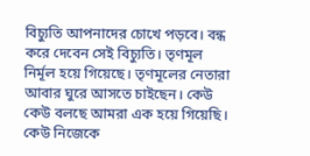বিচ্যুতি আপনাদের চোখে পড়বে। বন্ধ করে দেবেন সেই বিচ্যুতি। তৃণমূল নির্মূল হয়ে গিয়েছে। তৃণমূলের নেতারা আবার ঘুরে আসতে চাইছেন। কেউ কেউ বলছে আমরা এক হয়ে গিয়েছি। কেউ নিজেকে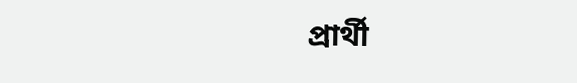প্রার্থী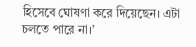হিসেবে ঘোষণা করে দিয়েছেন। এটা চলতে পারে না।’